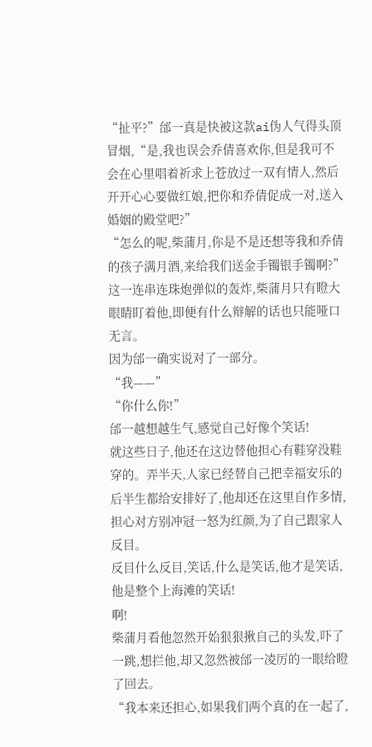“扯平?”邰一真是快被这款ai伪人气得头顶冒烟,“是,我也误会乔倩喜欢你,但是我可不会在心里唱着祈求上苍放过一双有情人,然后开开心心要做红娘,把你和乔倩促成一对,送入婚姻的殿堂吧?”
“怎么的呢,柴蒲月,你是不是还想等我和乔倩的孩子满月酒,来给我们送金手镯银手镯啊?”
这一连串连珠炮弹似的轰炸,柴蒲月只有瞪大眼睛盯着他,即便有什么辩解的话也只能哑口无言。
因为邰一确实说对了一部分。
“我——”
“你什么你!”
邰一越想越生气,感觉自己好像个笑话!
就这些日子,他还在这边替他担心有鞋穿没鞋穿的。弄半天,人家已经替自己把幸福安乐的后半生都给安排好了,他却还在这里自作多情,担心对方别冲冠一怒为红颜,为了自己跟家人反目。
反目什么反目,笑话,什么是笑话,他才是笑话,他是整个上海滩的笑话!
啊!
柴蒲月看他忽然开始狠狠揪自己的头发,吓了一跳,想拦他,却又忽然被邰一凌厉的一眼给瞪了回去。
“我本来还担心,如果我们两个真的在一起了,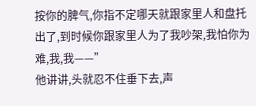按你的脾气,你指不定哪天就跟家里人和盘托出了,到时候你跟家里人为了我吵架,我怕你为难,我,我——”
他讲讲,头就忍不住垂下去,声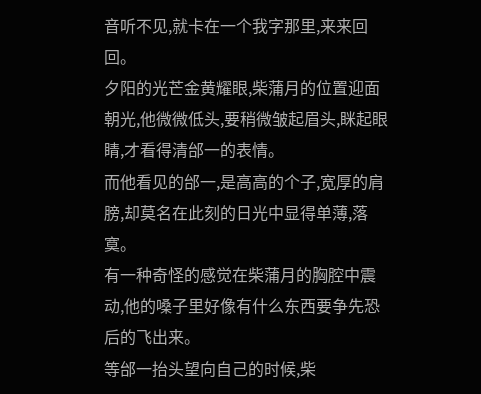音听不见,就卡在一个我字那里,来来回回。
夕阳的光芒金黄耀眼,柴蒲月的位置迎面朝光,他微微低头,要稍微皱起眉头,眯起眼睛,才看得清邰一的表情。
而他看见的邰一,是高高的个子,宽厚的肩膀,却莫名在此刻的日光中显得单薄,落寞。
有一种奇怪的感觉在柴蒲月的胸腔中震动,他的嗓子里好像有什么东西要争先恐后的飞出来。
等邰一抬头望向自己的时候,柴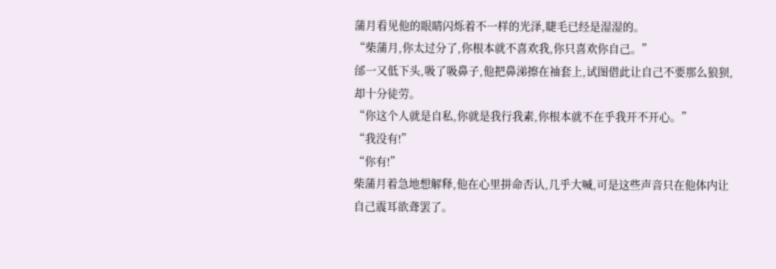蒲月看见他的眼睛闪烁着不一样的光泽,睫毛已经是湿湿的。
“柴蒲月,你太过分了,你根本就不喜欢我,你只喜欢你自己。”
邰一又低下头,吸了吸鼻子,他把鼻涕擦在袖套上,试图借此让自己不要那么狼狈,却十分徒劳。
“你这个人就是自私,你就是我行我素,你根本就不在乎我开不开心。”
“我没有!”
“你有!”
柴蒲月着急地想解释,他在心里拼命否认,几乎大喊,可是这些声音只在他体内让自己震耳欲聋罢了。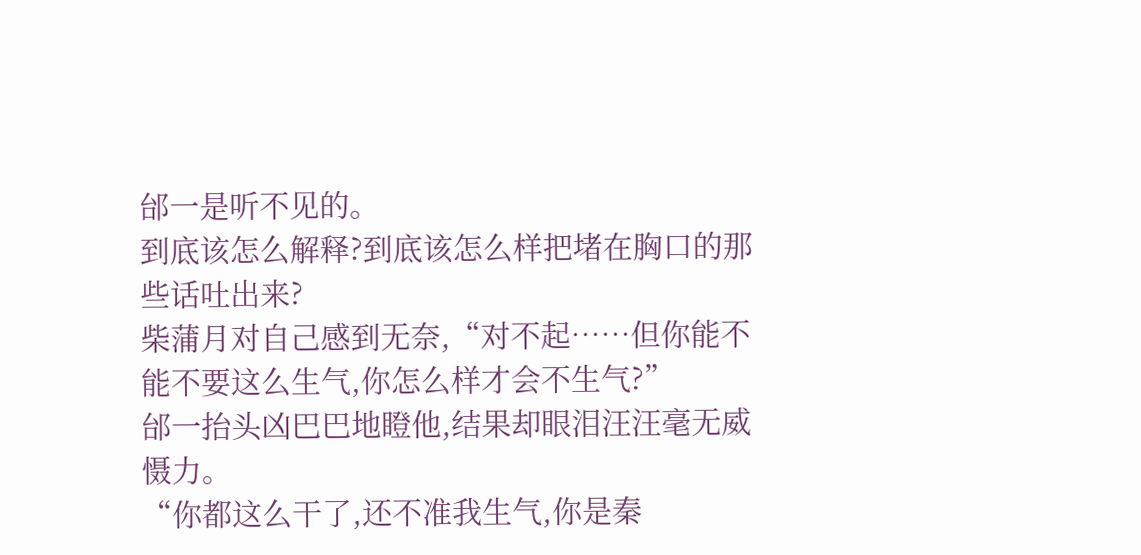邰一是听不见的。
到底该怎么解释?到底该怎么样把堵在胸口的那些话吐出来?
柴蒲月对自己感到无奈,“对不起……但你能不能不要这么生气,你怎么样才会不生气?”
邰一抬头凶巴巴地瞪他,结果却眼泪汪汪毫无威慑力。
“你都这么干了,还不准我生气,你是秦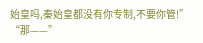始皇吗,秦始皇都没有你专制,不要你管!”
“那——”